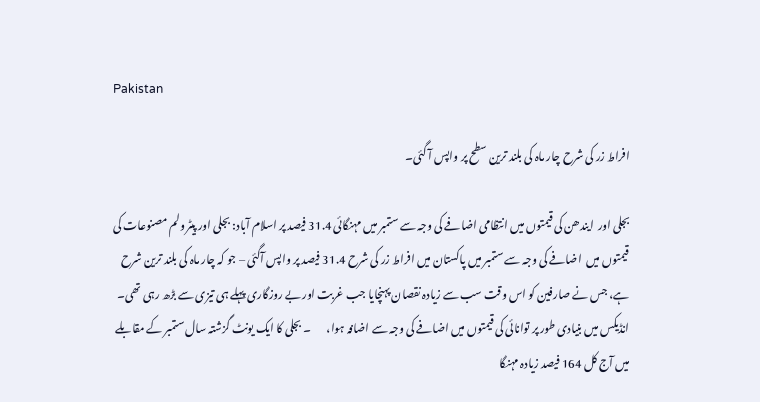Pakistan

افراط زر کی شرح چار ماہ کی بلند ترین سطح پر واپس آ گئی۔

بجلی اور  ایندھن کی قیمتوں میں انتظامی اضافے کی وجہ سے ستمبر میں مہنگائی 31.4 فیصد پر اسلام آباد: بجلی اور پیٹرولم مصنوعات کی قیمتوں میں  اضافے کی وجہ سے ستمبر میں پاکستان میں افراط زر کی شرح 31.4 فیصد پر واپس آگئی – جو کہ چار ماہ کی بلند ترین شرح ہے، جس نے صارفین کو اس وقت سب سے زیادہ نقصان پہنچایا جب غربت اور بے روزگاری پہلے ہی تیزی سے بڑھ رہی تھی۔ انڈیکس میں بنیادی طور پر توانائی کی قیمتوں میں اضافے کی وجہ سے اضافہ ہوا،       ۔ بجلی کا ایک یونٹ گزشتہ سال ستمبر کے مقابلے میں آج کل 164 فیصد زیادہ مہنگا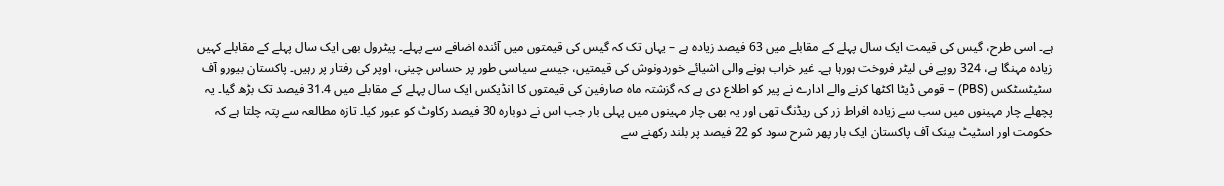ہے۔ اسی طرح، گیس کی قیمت ایک سال پہلے کے مقابلے میں 63 فیصد زیادہ ہے – یہاں تک کہ گیس کی قیمتوں میں آئندہ اضافے سے پہلے۔ پیٹرول بھی ایک سال پہلے کے مقابلے کہیں زیادہ مہنگا ہے، 324 روپے فی لیٹر فروخت ہورہا ہے۔ غیر خراب ہونے والی اشیائے خوردونوش کی قیمتیں، جیسے سیاسی طور پر حساس چینی، اوپر کی رفتار پر رہیں۔ پاکستان بیورو آف سٹیٹسٹکس (PBS) – قومی ڈیٹا اکٹھا کرنے والے ادارے نے پیر کو اطلاع دی ہے کہ گزشتہ ماہ صارفین کی قیمتوں کا انڈیکس ایک سال پہلے کے مقابلے میں 31.4 فیصد تک بڑھ گیا۔ یہ پچھلے چار مہینوں میں سب سے زیادہ افراط زر کی ریڈنگ تھی اور یہ بھی چار مہینوں میں پہلی بار جب اس نے دوبارہ 30 فیصد رکاوٹ کو عبور کیا۔ تازہ مطالعہ سے پتہ چلتا ہے کہ حکومت اور اسٹیٹ بینک آف پاکستان ایک بار پھر شرح سود کو 22 فیصد پر بلند رکھنے سے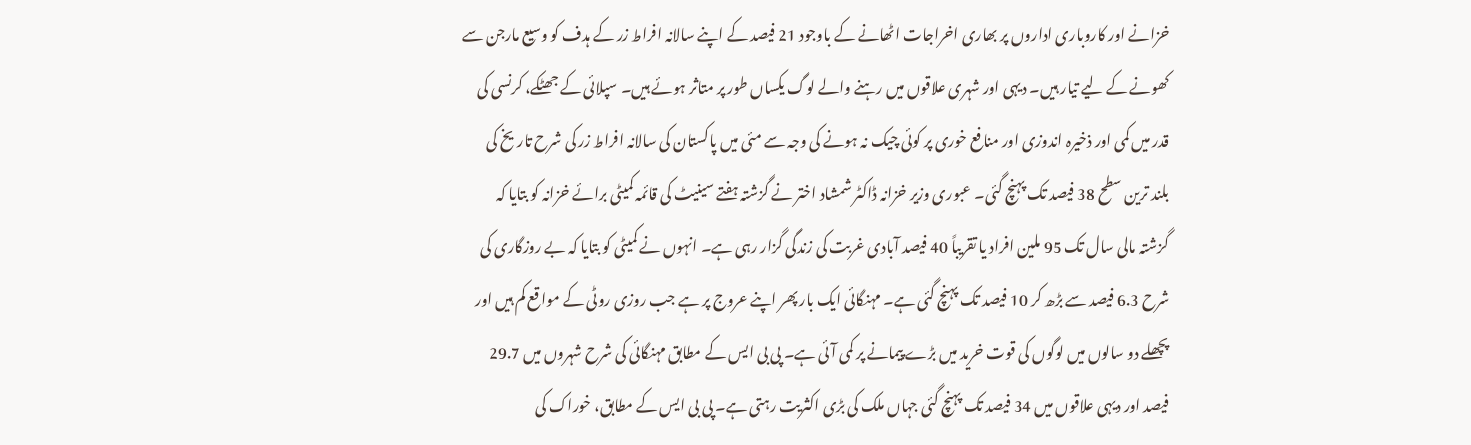خزانے اور کاروباری اداروں پر بھاری اخراجات اٹھانے کے باوجود 21 فیصد کے اپنے سالانہ افراط زر کے ہدف کو وسیع مارجن سے کھونے کے لیے تیار ہیں۔ دیہی اور شہری علاقوں میں رہنے والے لوگ یکساں طور پر متاثر ہوئے ہیں۔ سپلائی کے جھٹکے، کرنسی کی قدر میں کمی اور ذخیرہ اندوزی اور منافع خوری پر کوئی چیک نہ ہونے کی وجہ سے مئی میں پاکستان کی سالانہ افراط زر کی شرح تاریخ کی بلند ترین سطح 38 فیصد تک پہنچ گئی۔ عبوری وزیر خزانہ ڈاکٹر شمشاد اختر نے گزشتہ ہفتے سینیٹ کی قائمہ کمیٹی برائے خزانہ کو بتایا کہ گزشتہ مالی سال تک 95 ملین افراد یا تقریباً 40 فیصد آبادی غربت کی زندگی گزار رہی ہے۔ انہوں نے کمیٹی کو بتایا کہ بے روزگاری کی شرح 6.3 فیصد سے بڑھ کر 10 فیصد تک پہنچ گئی ہے۔ مہنگائی ایک بار پھر اپنے عروج پر ہے جب روزی روٹی کے مواقع کم ہیں اور پچھلے دو سالوں میں لوگوں کی قوت خرید میں بڑے پیمانے پر کمی آئی ہے۔ پی بی ایس کے مطابق مہنگائی کی شرح شہروں میں 29.7 فیصد اور دیہی علاقوں میں 34 فیصد تک پہنچ گئی جہاں ملک کی بڑی اکثریت رہتی ہے۔ پی بی ایس کے مطابق، خوراک کی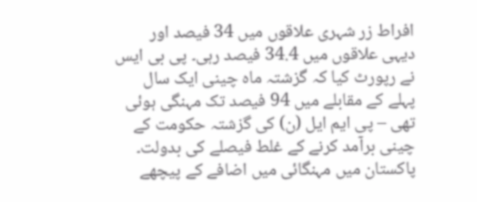افراط زر شہری علاقوں میں 34 فیصد اور دیہی علاقوں میں 34.4 فیصد رہی۔ پی بی ایس نے رپورٹ کیا کہ گزشتہ ماہ چینی ایک سال پہلے کے مقابلے میں 94 فیصد تک مہنگی ہوئی تھی – پی ایم ایل (ن) کی گزشتہ حکومت کے چینی برآمد کرنے کے غلط فیصلے کی بدولت۔ پاکستان میں مہنگائی میں اضافے کے پیچھے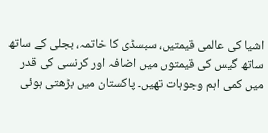اشیا کی عالمی قیمتیں، سبسڈی کا خاتمہ، بجلی کے ساتھ ساتھ گیس کی قیمتوں میں اضافہ اور کرنسی کی قدر میں کمی اہم وجوہات تھیں۔ پاکستان میں بڑھتی ہوئی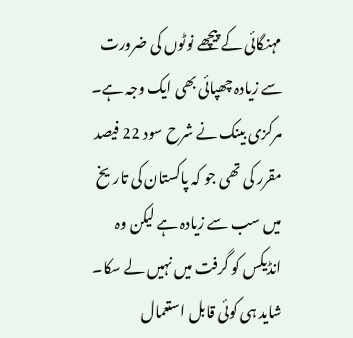مہنگائی کے پیچھے نوٹوں کی ضرورت سے زیادہ چھپائی بھی ایک وجہ ہے۔ مرکزی بینک نے شرح سود 22 فیصد مقرر کی تھی جو کہ پاکستان کی تاریخ میں سب سے زیادہ ہے لیکن وہ انڈیکس کو گرفت میں نہیں لے سکا۔ شاید ہی کوئی قابل استعمال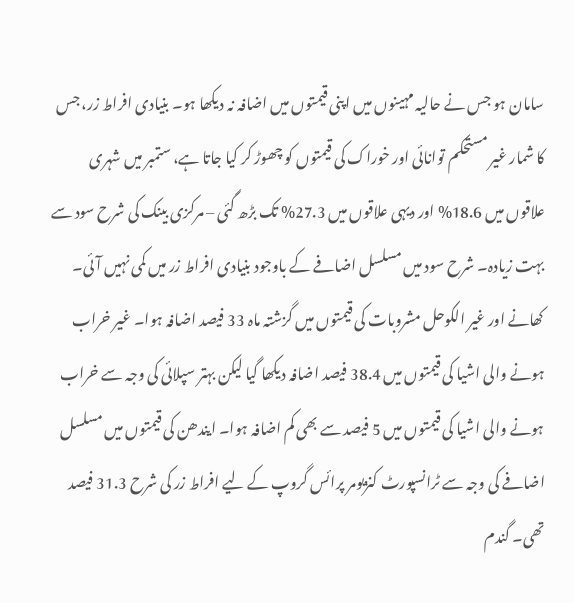سامان ہو جس نے حالیہ مہینوں میں اپنی قیمتوں میں اضافہ نہ دیکھا ہو۔ بنیادی افراط زر، جس کا شمار غیر مستحکم توانائی اور خوراک کی قیمتوں کو چھوڑ کر کیا جاتا ہے، ستمبر میں شہری علاقوں میں 18.6% اور دیہی علاقوں میں 27.3% تک بڑھ گئی – مرکزی بینک کی شرح سود سے بہت زیادہ۔ شرح سود میں مسلسل اضافے کے باوجود بنیادی افراط زر میں کمی نہیں آئی۔ کھانے اور غیر الکوحل مشروبات کی قیمتوں میں گزشتہ ماہ 33 فیصد اضافہ ہوا۔ غیر خراب ہونے والی اشیا کی قیمتوں میں 38.4 فیصد اضافہ دیکھا گیا لیکن بہتر سپلائی کی وجہ سے خراب ہونے والی اشیا کی قیمتوں میں 5 فیصد سے بھی کم اضافہ ہوا۔ ایندھن کی قیمتوں میں مسلسل اضافے کی وجہ سے ٹرانسپورٹ کنزیومر پرائس گروپ کے لیے افراط زر کی شرح 31.3 فیصد تھی۔ گندم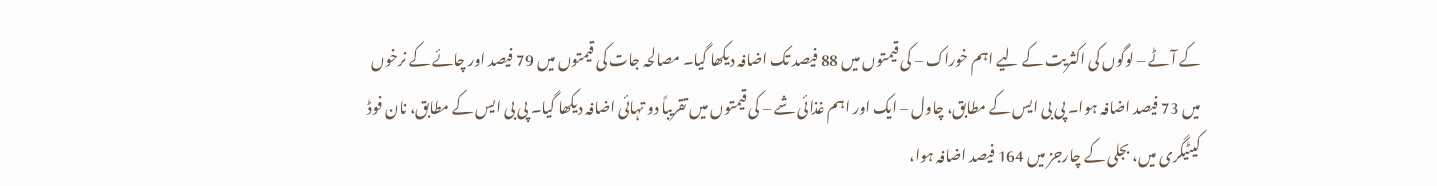کے آٹے – لوگوں کی اکثریت کے لیے اہم خوراک – کی قیمتوں میں 88 فیصد تک اضافہ دیکھا گیا۔ مصالحہ جات کی قیمتوں میں 79 فیصد اور چائے کے نرخوں میں 73 فیصد اضافہ ہوا۔ پی بی ایس کے مطابق، چاول – ایک اور اہم غذائی شے – کی قیمتوں میں تقریباً دو تہائی اضافہ دیکھا گیا۔ پی بی ایس کے مطابق، نان فوڈ کیٹیگری میں، بجلی کے چارجز میں 164 فیصد اضافہ ہوا،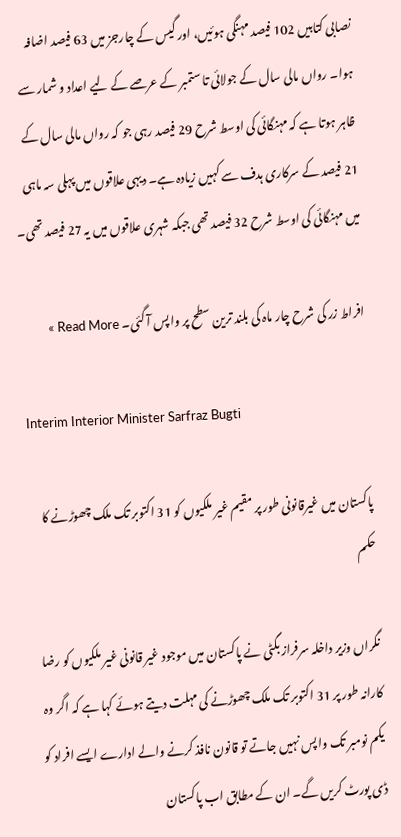نصابی کتابیں 102 فیصد مہنگی ہوئیں، اور گیس کے چارجز میں 63 فیصد اضافہ ہوا۔ رواں مالی سال کے جولائی تا ستمبر کے عرصے کے لیے اعداد و شمار سے ظاہر ہوتا ہے کہ مہنگائی کی اوسط شرح 29 فیصد رہی جو کہ رواں مالی سال کے 21 فیصد کے سرکاری ہدف سے کہیں زیادہ ہے۔ دیہی علاقوں میں پہلی سہ ماہی میں مہنگائی کی اوسط شرح 32 فیصد تھی جبکہ شہری علاقوں میں یہ 27 فیصد تھی۔

افراط زر کی شرح چار ماہ کی بلند ترین سطح پر واپس آ گئی۔ Read More »

Interim Interior Minister Sarfraz Bugti

پاکستان میں غیرقانونی طور پر مقیم غیر ملکیوں کو 31 اکتوبر تک ملک چھوڑنے کا حکم

نگراں وزیر داخلہ سرفراز بگٹی نے پاکستان میں موجود غیر قانونی غیر ملکیوں کو رضا کارانہ طور پر 31 اکتوبر تک ملک چھوڑنے کی مہلت دیتے ہوئے کہا ہے کہ اگر وہ یکم نومبر تک واپس نہیں جاتے تو قانون نافذ کرنے والے ادارے ایسے افراد کو ڈی پورٹ کریں گے۔ ان کے مطابق اب پاکستان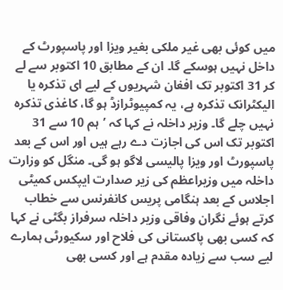میں کوئی بھی غیر ملکی بغیر ویزا اور پاسپورٹ کے داخل نہیں ہوسکے گا۔ ان کے مطابق 10 اکتوبر سے لے کر 31 اکتوبر تک افغان شہریوں کے لیے ای تذکرہ یا الیکٹرانک تذکرہ ہے، یہ کمپیوٹرازڈ ہو گا، کاغذی تذکرہ نہیں چلے گا۔ وزیر داخلہ نے کہا کہ ’ہم 10 سے 31 اکتوبر تک اس کی اجازت دے رہے ہیں اور اس کے بعد پاسپورٹ اور ویزا پالیسی لاگو ہو گی۔ منگل کو وزارت داخلہ میں وزیراعظم کی زیر صدارت ایپکس کمیٹی اجلاس کے بعد ہنگامی پریس کانفرنس سے خطاب کرتے ہوئے نگران وفاقی وزیر داخلہ سرفراز بگٹی نے کہا کہ کسی بھی پاکستانی کی فلاح اور سکیورٹی ہمارے لیے سب سے زیادہ مقدم ہے اور کسی بھی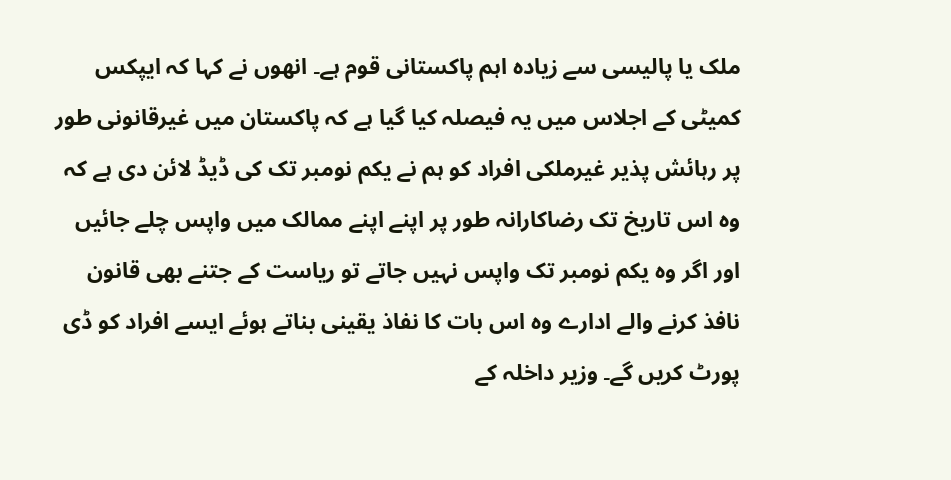ملک یا پالیسی سے زیادہ اہم پاکستانی قوم ہے۔ انھوں نے کہا کہ ایپکس کمیٹی کے اجلاس میں یہ فیصلہ کیا گیا ہے کہ پاکستان میں غیرقانونی طور پر رہائش پذیر غیرملکی افراد کو ہم نے یکم نومبر تک کی ڈیڈ لائن دی ہے کہ وہ اس تاریخ تک رضاکارانہ طور پر اپنے اپنے ممالک میں واپس چلے جائیں اور اگر وہ یکم نومبر تک واپس نہیں جاتے تو ریاست کے جتنے بھی قانون نافذ کرنے والے ادارے وہ اس بات کا نفاذ یقینی بناتے ہوئے ایسے افراد کو ڈی پورٹ کریں گے۔ وزیر داخلہ کے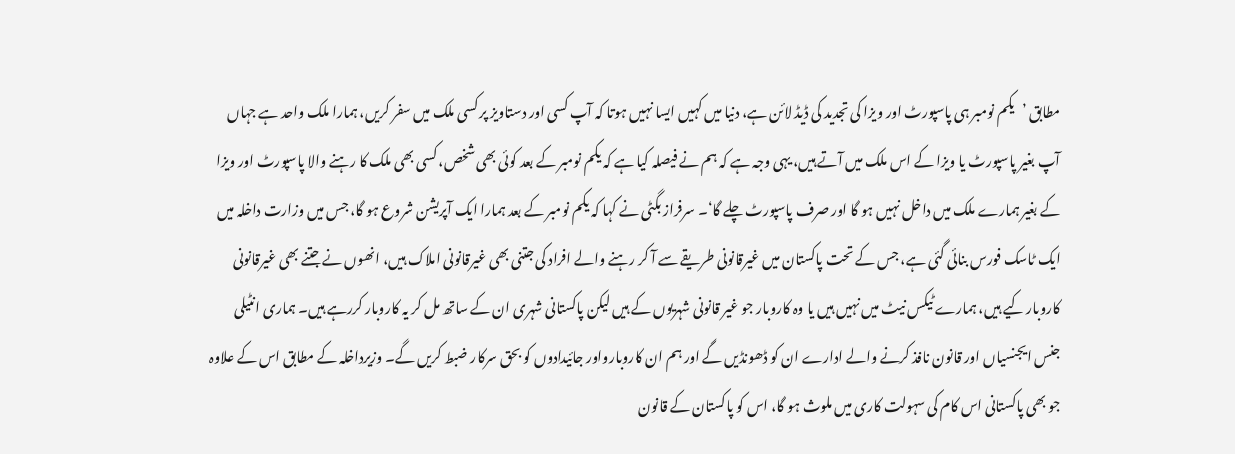مطابق ’یکم نومبر ہی پاسپورٹ اور ویزا کی تجدید کی ڈیڈ لائن ہے، دنیا میں کہیں ایسا نہیں ہوتا کہ آپ کسی اور دستاویز پر کسی ملک میں سفر کریں، ہمارا ملک واحد ہے جہاں آپ بغیر پاسپورٹ یا ویزا کے اس ملک میں آتے ہیں، یہی وجہ ہے کہ ہم نے فیصلہ کیا ہے کہ یکم نومبر کے بعد کوئی بھی شخص، کسی بھی ملک کا رہنے والا پاسپورٹ اور ویزا کے بغیر ہمارے ملک میں داخل نہیں ہو گا اور صرف پاسپورٹ چلے گا‘۔ سرفراز بگٹی نے کہا کہ یکم نومبر کے بعد ہمارا ایک آپریشن شروع ہو گا، جس میں وزارت داخلہ میں ایک ٹاسک فورس بنائی گئی ہے، جس کے تحت پاکستان میں غیرقانونی طریقے سے آ کر رہنے والے افراد کی جتنی بھی غیرقانونی املاک ہیں، انھوں نے جتنے بھی غیرقانونی کاروبار کیے ہیں، ہمارے ٹیکس نیٹ میں نہیں ہیں یا وہ کاروبار جو غیر قانونی شہریوں کے ہیں لیکن پاکستانی شہری ان کے ساتھ مل کر یہ کاروبار کررہے ہیں۔ ہماری انٹیلی جنس ایجنسیاں اور قانون نافذ کرنے والے ادارے ان کو ڈھونڈیں گے اور ہم ان کاروبارواور جائیدادوں کو بحق سرکار ضبط کریں گے۔ وزیرداخلہ کے مطابق اس کے علاوہ جو بھی پاکستانی اس کام کی سہولت کاری میں ملوث ہو گا، اس کو پاکستان کے قانون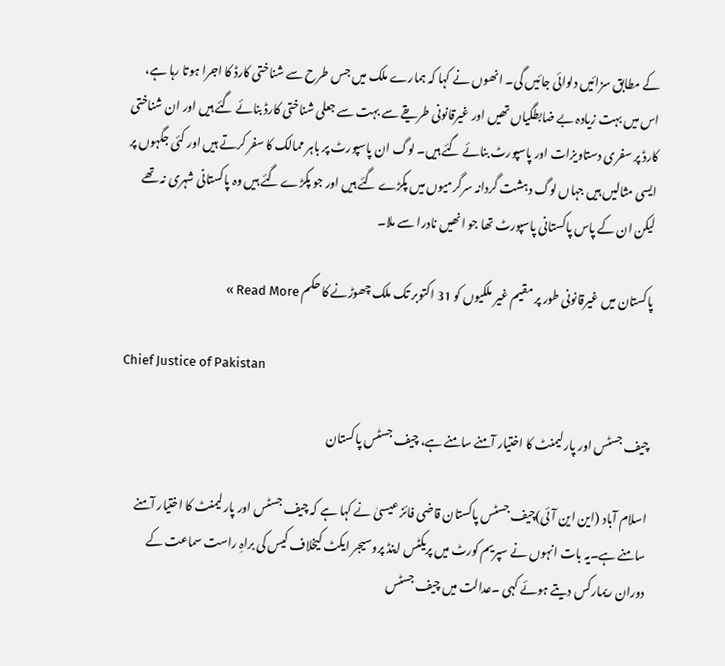کے مطابق سزائیں دلوائی جائیں گی۔ انھوں نے کہا کہ ہمارے ملک میں جس طرح سے شناختی کارڈ کا اجرا ہوتا رہا ہے، اس میں بہت زیادہ بے ضابطگیاں تھیں اور غیرقانونی طریقے سے بہت سے جعلی شناختی کارڈ بنائے گئے ہیں اور ان شناختی کارڈ پر سفری دستاویزات اور پاسپورٹ بنائے گئے ہیں۔ لوگ ان پاسپورٹ پر باہر ممالک کا سفر کرتے ہیں اور کئی جگہوں پر ایسی مثالیں ہیں جہاں لوگ دہشت گردانہ سرگرمیوں میں پکڑے گئے ہیں اور جو پکڑے گئے ہیں وہ پاکستانی شہری نہ تھے لیکن ان کے پاس پاکستانی پاسپورٹ تھا جو انھیں نادرا سے ملا۔

پاکستان میں غیرقانونی طور پر مقیم غیر ملکیوں کو 31 اکتوبر تک ملک چھوڑنے کا حکم Read More »

Chief Justice of Pakistan

چیف جسٹس اور پارلیمنٹ کا اختیار آمنے سامنے ہے، چیف جسٹس پاکستان

اسلام آباد (این این آئی)چیف جسٹس پاکستان قاضی فائز عیسیٰ نے کہا ہے کہ چیف جسٹس اور پارلیمنٹ کا اختیار آمنے سامنے ہے۔یہ بات انہوں نے سپریم کورٹ میں پریکٹس اینڈ پروسیجر ایکٹ کیخلاف کیس کی براہِ راست سماعت کے دوران ریمارکس دیتے ہوئے کہی ۔عدالت میں چیف جسٹس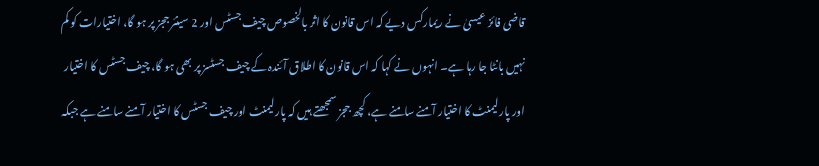قاضی فائز عیسیٰ نے ریمارکس دیے کہ اس قانون کا اثر بالخصوص چیف جسٹس اور 2 سینئر ججز پر ہو گا، اختیارات کو کم نہیں بانٹا جا رہا ہے۔ انہوں نے کہا کہ اس قانون کا اطلاق آئندہ کے چیف جسٹسز پر بھی ہو گا، چیف جسٹس کا اختیار اور پارلیمنٹ کا اختیار آمنے سامنے ہے، کچھ ججز سمجھتے ہیں کہ پارلیمنٹ اور چیف جسٹس کا اختیار آمنے سامنے ہے جبکہ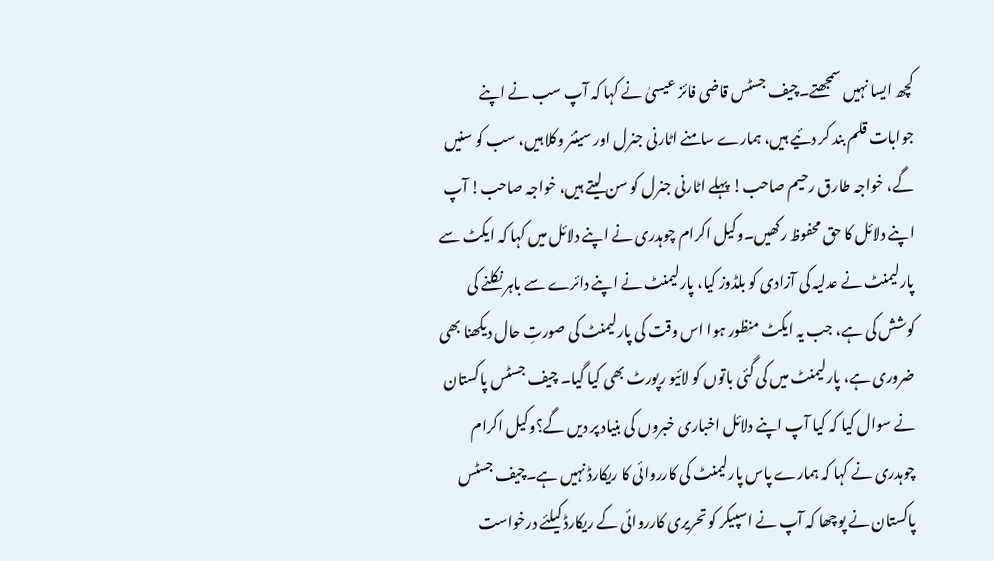کچھ ایسا نہیں سمجھتے۔چیف جسٹس قاضی فائز عیسیٰ نے کہا کہ آپ سب نے اپنے جوابات قلم بند کر دئیے ہیں، ہمارے سامنے اٹارنی جنرل اور سینئر وکلا ہیں، سب کو سنیں گے، خواجہ طارق رحیم صاحب! پہلے اٹارنی جنرل کو سن لیتے ہیں، خواجہ صاحب! آپ اپنے دلائل کا حق محفوظ رکھیں۔وکیل اکرام چوہدری نے اپنے دلائل میں کہا کہ ایکٹ سے پارلیمنٹ نے عدلیہ کی آزادی کو بلڈوز کیا، پارلیمنٹ نے اپنے دائرے سے باہر نکلنے کی کوشش کی ہے، جب یہ ایکٹ منظور ہوا اس وقت کی پارلیمنٹ کی صورتِ حال دیکھنا بھی ضروری ہے، پارلیمنٹ میں کی گئی باتوں کو لائیو رپورٹ بھی کیا گیا۔ چیف جسٹس پاکستان نے سوال کیا کہ کیا آپ اپنے دلائل اخباری خبروں کی بنیاد پر دیں گے؟وکیل اکرام چوہدری نے کہا کہ ہمارے پاس پارلیمنٹ کی کارروائی کا ریکارڈ نہیں ہے۔چیف جسٹس پاکستان نے پوچھا کہ آپ نے اسپیکر کو تحریری کارروائی کے ریکارڈ کیلئے درخواست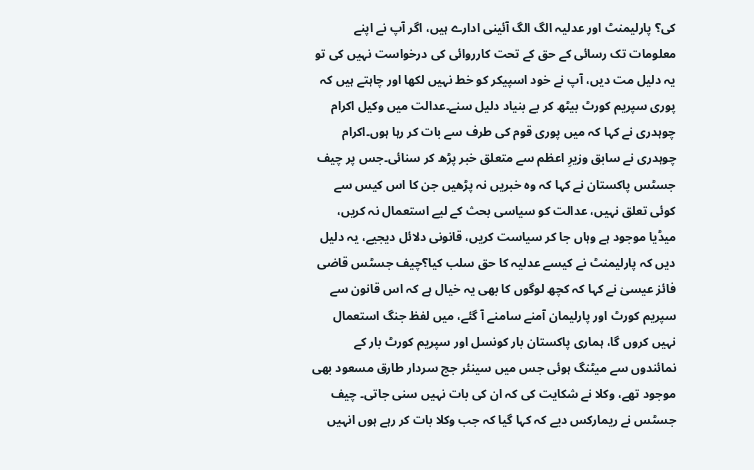کی؟ پارلیمنٹ اور عدلیہ الگ الگ آئینی ادارے ہیں، اگر آپ نے اپنے معلومات تک رسائی کے حق کے تحت کارروائی کی درخواست نہیں کی تو یہ دلیل مت دیں، آپ نے خود اسپیکر کو خط نہیں لکھا اور چاہتے ہیں کہ پوری سپریم کورٹ بیٹھ کر بے بنیاد دلیل سنے۔عدالت میں وکیل اکرام چوہدری نے کہا کہ میں پوری قوم کی طرف سے بات کر رہا ہوں۔اکرام چوہدری نے سابق وزیرِ اعظم سے متعلق خبر پڑھ کر سنائی۔جس پر چیف جسٹس پاکستان نے کہا کہ وہ خبریں نہ پڑھیں جن کا اس کیس سے کوئی تعلق نہیں، عدالت کو سیاسی بحث کے لیے استعمال نہ کریں، میڈیا موجود ہے وہاں جا کر سیاست کریں، قانونی دلائل دیجیے، یہ دلیل دیں کہ پارلیمنٹ نے کیسے عدلیہ کا حق سلب کیا؟چیف جسٹس قاضی فائز عیسیٰ نے کہا کہ کچھ لوگوں کا بھی یہ خیال ہے کہ اس قانون سے سپریم کورٹ اور پارلیمان آمنے سامنے آ گئے، میں لفظ جنگ استعمال نہیں کروں گا، ہماری پاکستان بار کونسل اور سپریم کورٹ بار کے نمائندوں سے میٹنگ ہوئی جس میں سینئر جج سردار طارق مسعود بھی موجود تھے، وکلا نے شکایت کی کہ ان کی بات نہیں سنی جاتی۔ چیف جسٹس نے ریمارکس دیے کہ کہا گیا کہ جب وکلا بات کر رہے ہوں انہیں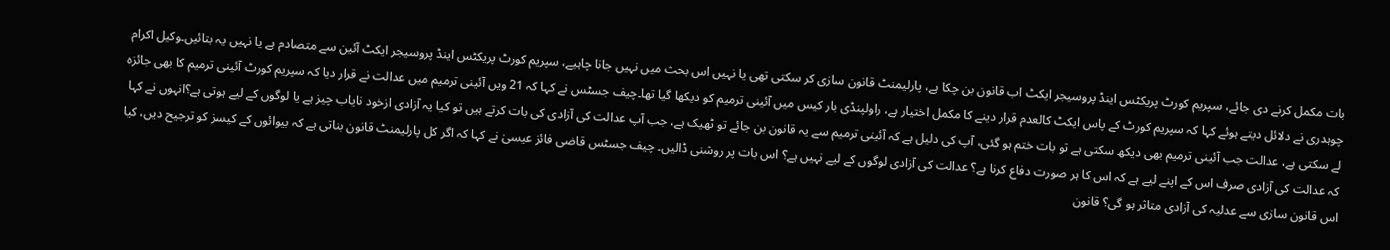بات مکمل کرنے دی جائے، سپریم کورٹ پریکٹس اینڈ پروسیجر ایکٹ اب قانون بن چکا ہے، پارلیمنٹ قانون سازی کر سکتی تھی یا نہیں اس بحث میں نہیں جانا چاہیے، سپریم کورٹ پریکٹس اینڈ پروسیجر ایکٹ آئین سے متصادم ہے یا نہیں یہ بتائیں۔وکیل اکرام چوہدری نے دلائل دیتے ہوئے کہا کہ سپریم کورٹ کے پاس ایکٹ کالعدم قرار دینے کا مکمل اختیار ہے، راولپنڈی بار کیس میں آئینی ترمیم کو دیکھا گیا تھا۔چیف جسٹس نے کہا کہ 21 ویں آئینی ترمیم میں عدالت نے قرار دیا کہ سپریم کورٹ آئینی ترمیم کا بھی جائزہ لے سکتی ہے، عدالت جب آئینی ترمیم بھی دیکھ سکتی ہے تو بات ختم ہو گئی، آپ کی دلیل ہے کہ آئینی ترمیم سے یہ قانون بن جائے تو ٹھیک ہے، جب آپ عدالت کی آزادی کی بات کرتے ہیں تو کیا یہ آزادی ازخود نایاب چیز ہے یا لوگوں کے لیے ہوتی ہے؟انہوں نے کہا کہ عدالت کی آزادی صرف اس کے اپنے لیے ہے کہ اس کا ہر صورت دفاع کرنا ہے؟ عدالت کی آزادی لوگوں کے لیے نہیں ہے؟ اس بات پر روشنی ڈالیں۔ چیف جسٹس قاضی فائز عیسیٰ نے کہا کہ اگر کل پارلیمنٹ قانون بناتی ہے کہ بیوائوں کے کیسز کو ترجیح دیں، کیا اس قانون سازی سے عدلیہ کی آزادی متاثر ہو گی؟ قانون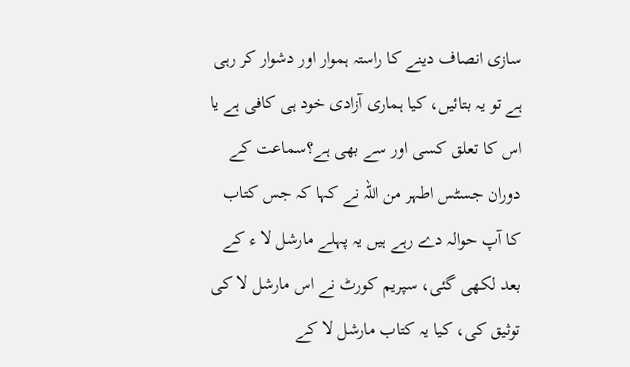سازی انصاف دینے کا راستہ ہموار اور دشوار کر رہی ہے تو یہ بتائیں، کیا ہماری آزادی خود ہی کافی ہے یا اس کا تعلق کسی اور سے بھی ہے؟سماعت کے دوران جسٹس اطہر من اللہ نے کہا کہ جس کتاب کا آپ حوالہ دے رہے ہیں یہ پہلے مارشل لا ء کے بعد لکھی گئی، سپریم کورٹ نے اس مارشل لا کی توثیق کی، کیا یہ کتاب مارشل لا کے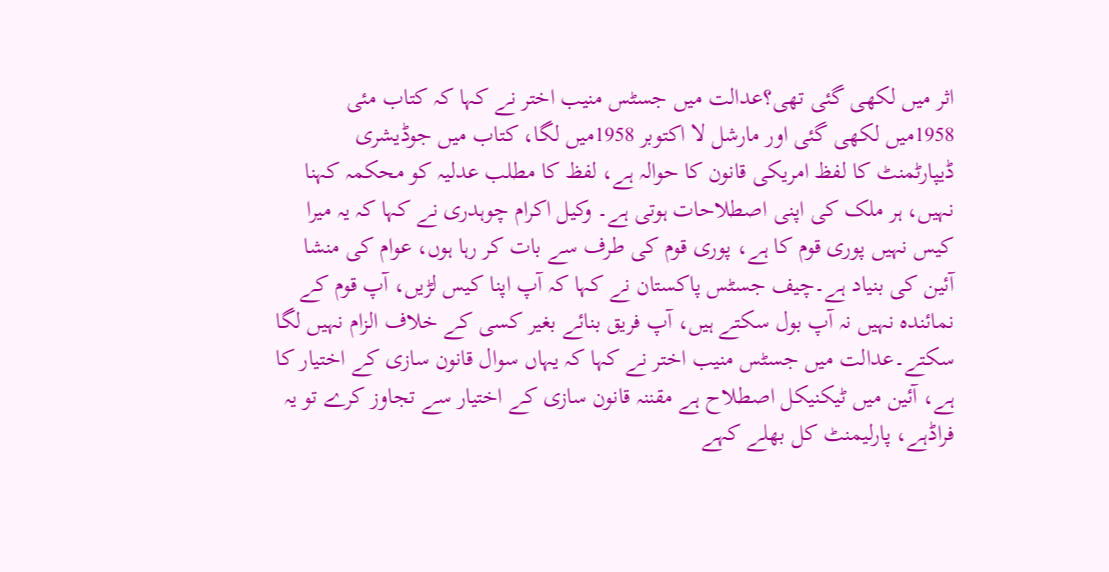اثر میں لکھی گئی تھی؟عدالت میں جسٹس منیب اختر نے کہا کہ کتاب مئی 1958میں لکھی گئی اور مارشل لا اکتوبر 1958میں لگا، کتاب میں جوڈیشری ڈیپارٹمنٹ کا لفظ امریکی قانون کا حوالہ ہے، لفظ کا مطلب عدلیہ کو محکمہ کہنا نہیں، ہر ملک کی اپنی اصطلاحات ہوتی ہے۔ وکیل اکرام چوہدری نے کہا کہ یہ میرا کیس نہیں پوری قوم کا ہے، پوری قوم کی طرف سے بات کر رہا ہوں، عوام کی منشا آئین کی بنیاد ہے۔چیف جسٹس پاکستان نے کہا کہ آپ اپنا کیس لڑیں، آپ قوم کے نمائندہ نہیں نہ آپ بول سکتے ہیں، آپ فریق بنائے بغیر کسی کے خلاف الزام نہیں لگا سکتے۔عدالت میں جسٹس منیب اختر نے کہا کہ یہاں سوال قانون سازی کے اختیار کا ہے، آئین میں ٹیکنیکل اصطلاح ہے مقننہ قانون سازی کے اختیار سے تجاوز کرے تو یہ فراڈہے، پارلیمنٹ کل بھلے کہے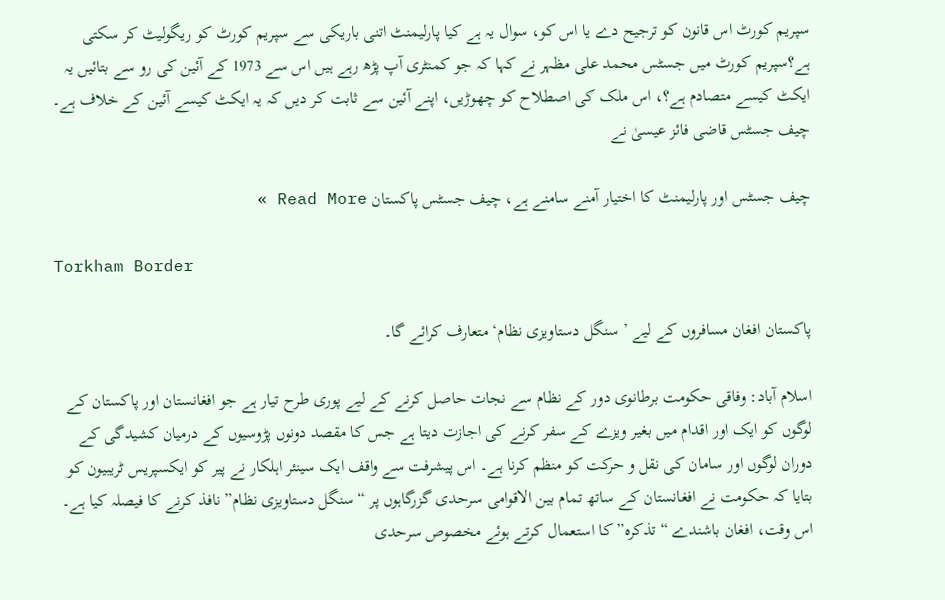سپریم کورٹ اس قانون کو ترجیح دے یا اس کو، سوال یہ ہے کیا پارلیمنٹ اتنی باریکی سے سپریم کورٹ کو ریگولیٹ کر سکتی ہے؟سپریم کورٹ میں جسٹس محمد علی مظہر نے کہا کہ جو کمنٹری آپ پڑھ رہے ہیں اس سے 1973 کے آئین کی رو سے بتائیں یہ ایکٹ کیسے متصادم ہے؟، اس ملک کی اصطلاح کو چھوڑیں، اپنے آئین سے ثابت کر دیں کہ یہ ایکٹ کیسے آئین کے خلاف ہے۔ چیف جسٹس قاضی فائز عیسیٰ نے

چیف جسٹس اور پارلیمنٹ کا اختیار آمنے سامنے ہے، چیف جسٹس پاکستان Read More »

Torkham Border

پاکستان افغان مسافروں کے لیے ’سنگل دستاویزی نظام‘ متعارف کرائے گا۔

اسلام آباد: وفاقی حکومت برطانوی دور کے نظام سے نجات حاصل کرنے کے لیے پوری طرح تیار ہے جو افغانستان اور پاکستان کے لوگوں کو ایک اور اقدام میں بغیر ویزے کے سفر کرنے کی اجازت دیتا ہے جس کا مقصد دونوں پڑوسیوں کے درمیان کشیدگی کے دوران لوگوں اور سامان کی نقل و حرکت کو منظم کرنا ہے۔ اس پیشرفت سے واقف ایک سینئر اہلکار نے پیر کو ایکسپریس ٹریبیون کو بتایا کہ حکومت نے افغانستان کے ساتھ تمام بین الاقوامی سرحدی گزرگاہوں پر “سنگل دستاویزی نظام” نافذ کرنے کا فیصلہ کیا ہے۔ اس وقت، افغان باشندے “تذکرہ” کا استعمال کرتے ہوئے مخصوص سرحدی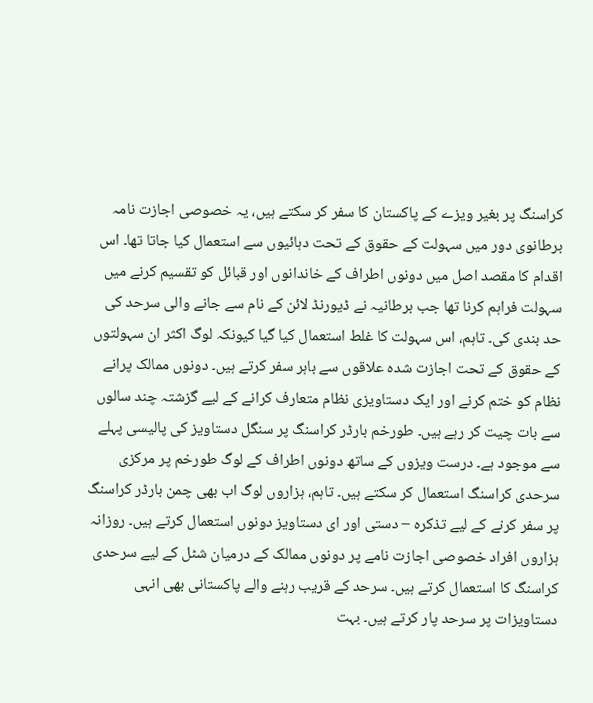کراسنگ پر بغیر ویزے کے پاکستان کا سفر کر سکتے ہیں، یہ خصوصی اجازت نامہ برطانوی دور میں سہولت کے حقوق کے تحت دہائیوں سے استعمال کیا جاتا تھا۔ اس اقدام کا مقصد اصل میں دونوں اطراف کے خاندانوں اور قبائل کو تقسیم کرنے میں سہولت فراہم کرنا تھا جب برطانیہ نے ڈیورنڈ لائن کے نام سے جانے والی سرحد کی حد بندی کی۔ تاہم، اس سہولت کا غلط استعمال کیا گیا کیونکہ لوگ اکثر ان سہولتوں کے حقوق کے تحت اجازت شدہ علاقوں سے باہر سفر کرتے ہیں۔ دونوں ممالک پرانے نظام کو ختم کرنے اور ایک دستاویزی نظام متعارف کرانے کے لیے گزشتہ چند سالوں سے بات چیت کر رہے ہیں۔ طورخم بارڈر کراسنگ پر سنگل دستاویز کی پالیسی پہلے سے موجود ہے۔ درست ویزوں کے ساتھ دونوں اطراف کے لوگ طورخم پر مرکزی سرحدی کراسنگ استعمال کر سکتے ہیں۔ تاہم، ہزاروں لوگ اب بھی چمن بارڈر کراسنگ پر سفر کرنے کے لیے تذکرہ – دستی اور ای دستاویز دونوں استعمال کرتے ہیں۔ روزانہ ہزاروں افراد خصوصی اجازت نامے پر دونوں ممالک کے درمیان شٹل کے لیے سرحدی کراسنگ کا استعمال کرتے ہیں۔ سرحد کے قریب رہنے والے پاکستانی بھی انہی دستاویزات پر سرحد پار کرتے ہیں۔ بہت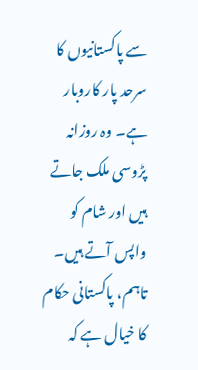سے پاکستانیوں کا سرحد پار کاروبار ہے۔ وہ روزانہ پڑوسی ملک جاتے ہیں اور شام کو واپس آتے ہیں۔ تاہم، پاکستانی حکام کا خیال ہے کہ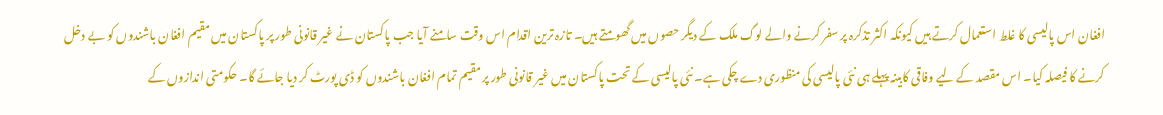افغان اس پالیسی کا غلط استعمال کرتے ہیں کیونکہ اکثر تذکرہ پر سفر کرنے والے لوگ ملک کے دیگر حصوں میں گھومتے ہیں۔ تازہ ترین اقدام اس وقت سامنے آیا جب پاکستان نے غیر قانونی طور پر پاکستان میں مقیم افغان باشندوں کو بے دخل کرنے کا فیصلہ کیا۔ اس مقصد کے لیے وفاقی کابینہ پہلے ہی نئی پالیسی کی منظوری دے چکی ہے۔ نئی پالیسی کے تحت پاکستان میں غیر قانونی طور پر مقیم تمام افغان باشندوں کو ڈی پورٹ کر دیا جائے گا۔ حکومتی اندازوں کے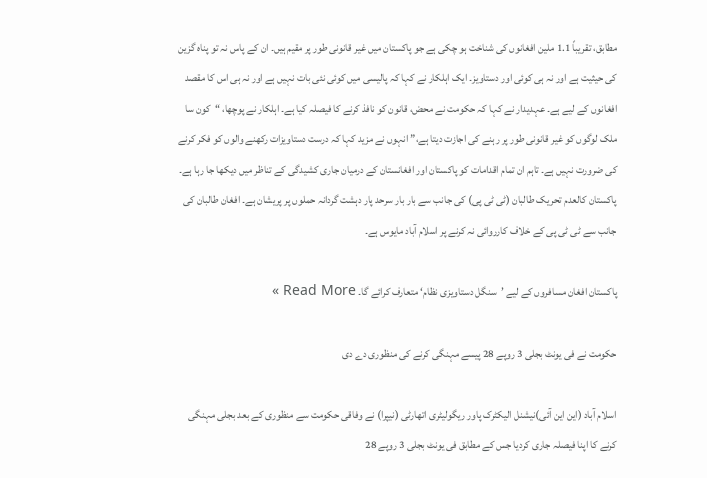مطابق، تقریباً 1.1 ملین افغانوں کی شناخت ہو چکی ہے جو پاکستان میں غیر قانونی طور پر مقیم ہیں۔ ان کے پاس نہ تو پناہ گزین کی حیثیت ہے اور نہ ہی کوئی اور دستاویز۔ ایک اہلکار نے کہا کہ پالیسی میں کوئی نئی بات نہیں ہے اور نہ ہی اس کا مقصد افغانوں کے لیے ہے۔ عہدیدار نے کہا کہ حکومت نے محض، قانون کو نافذ کرنے کا فیصلہ کیا ہے۔ اہلکار نے پوچھا، “کون سا ملک لوگوں کو غیر قانونی طور پر رہنے کی اجازت دیتا ہے،” انہوں نے مزید کہا کہ درست دستاویزات رکھنے والوں کو فکر کرنے کی ضرورت نہیں ہے۔ تاہم ان تمام اقدامات کو پاکستان اور افغانستان کے درمیان جاری کشیدگی کے تناظر میں دیکھا جا رہا ہے۔ پاکستان کالعدم تحریک طالبان (ٹی ٹی پی) کی جانب سے بار بار سرحد پار دہشت گردانہ حملوں پر پریشان ہے۔ افغان طالبان کی جانب سے ٹی ٹی پی کے خلاف کارروائی نہ کرنے پر اسلام آباد مایوس ہے۔

پاکستان افغان مسافروں کے لیے ’سنگل دستاویزی نظام‘ متعارف کرائے گا۔ Read More »

حکومت نے فی یونٹ بجلی 3 روپے 28 پیسے مہنگی کرنے کی منظوری دے دی

اسلام آباد (این این آئی)نیشنل الیکٹرک پاور ریگولیٹری اتھارٹی (نیپرا) نے وفاقی حکومت سے منظوری کے بعد بجلی مہنگی کرنے کا اپنا فیصلہ جاری کردیا جس کے مطابق فی یونٹ بجلی 3 روپے 28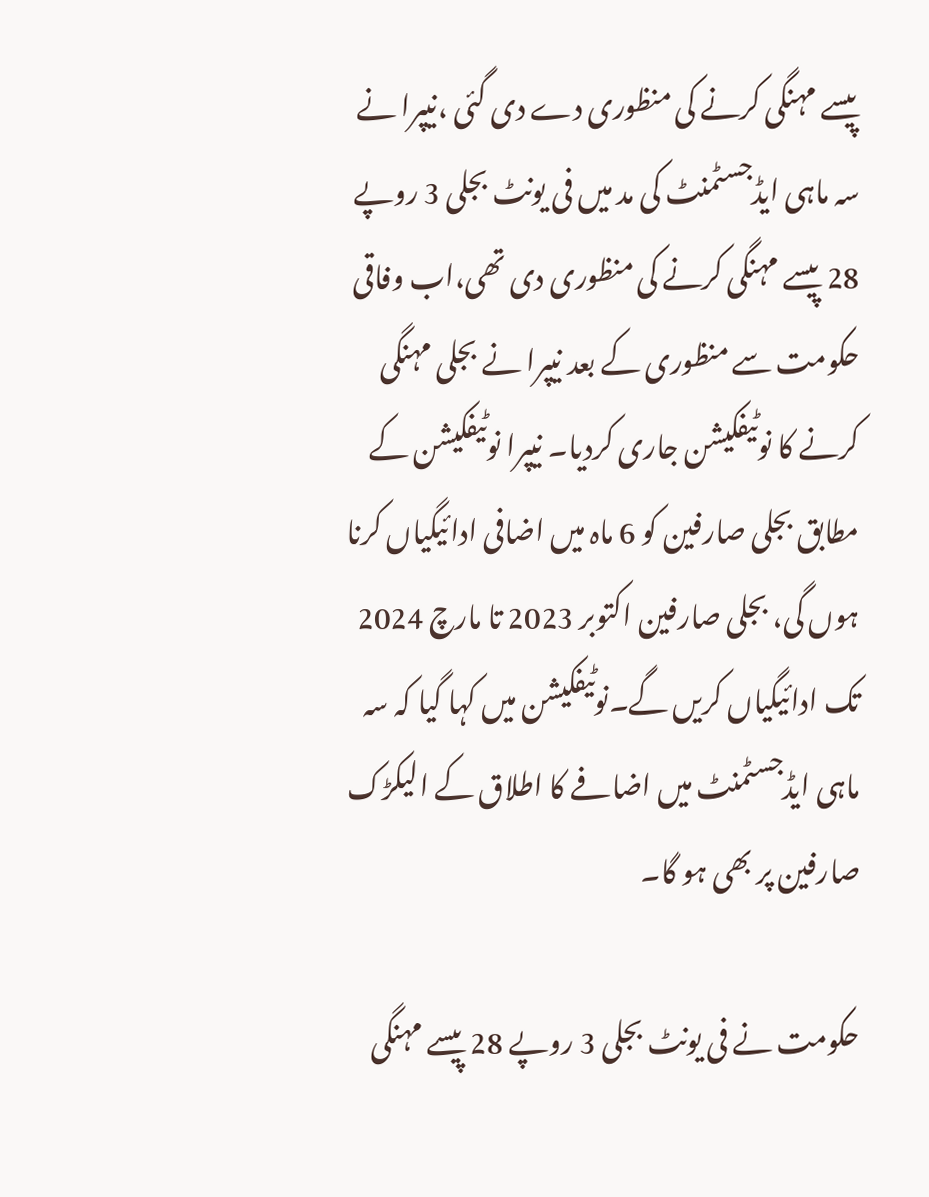پیسے مہنگی کرنے کی منظوری دے دی گئی ،نیپرا نے سہ ماہی ایڈجسٹمنٹ کی مد میں فی یونٹ بجلی 3 روپے 28 پیسے مہنگی کرنے کی منظوری دی تھی،اب وفاقی حکومت سے منظوری کے بعد نیپرا نے بجلی مہنگی کرنے کا نوٹیفکیشن جاری کردیا۔ نیپرا نوٹیفکیشن کے مطابق بجلی صارفین کو 6 ماہ میں اضافی ادائیگیاں کرنا ہوں گی، بجلی صارفین اکتوبر 2023 تا مارچ 2024 تک ادائیگیاں کریں گے۔نوٹیفکیشن میں کہا گیا کہ سہ ماہی ایڈجسٹمنٹ میں اضافے کا اطلاق کے الیکڑک صارفین پر بھی ہو گا۔

حکومت نے فی یونٹ بجلی 3 روپے 28 پیسے مہنگی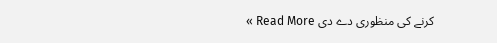کرنے کی منظوری دے دی Read More »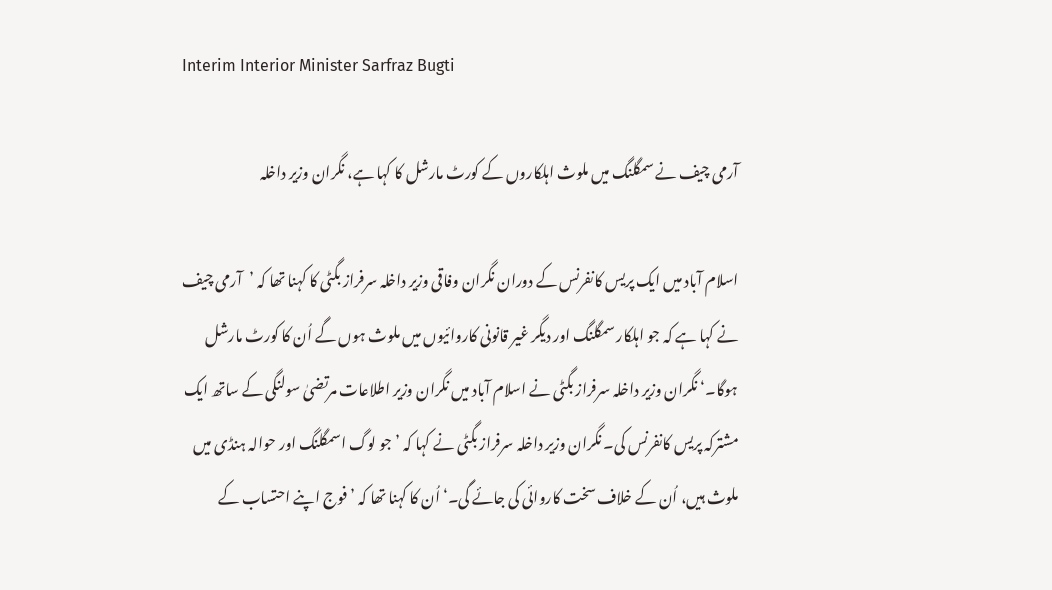Interim Interior Minister Sarfraz Bugti

آرمی چیف نے سمگلنگ میں ملوث اہلکاروں کے کورٹ مارشل کا کہا ہے، نگران وزیر داخلہ

اسلام آباد میں ایک پریس کانفرنس کے دوران نگران وفاقی وزیر داخلہ سرفراز بگٹی کا کہنا تھا کہ ’آرمی چیف نے کہا ہے کہ جو اہلکار سمگلنگ اور دیگر غیر قانونی کاروائیوں میں ملوث ہوں گے اُن کا کورٹ مارشل ہوگا۔‘ نگران وزیر داخلہ سرفراز بگٹی نے اسلام آباد میں نگران وزیر اطلاعات مرتضیٰ سولنگی کے ساتھ ایک مشترکہ پریس کانفرنس کی۔ نگران وزیر داخلہ سرفراز بگٹی نے کہا کہ ’جو لوگ اسمگلنگ اور حوالہ ہنڈی میں ملوث ہیں، اُن کے خلاف سخت کاروائی کی جائے گی۔‘ اُن کا کہنا تھا کہ ’فوج اپنے احتساب کے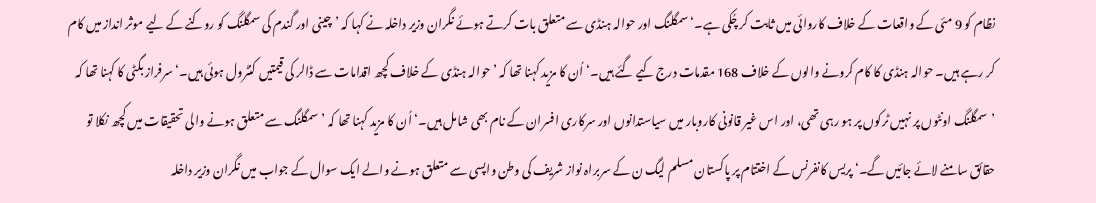نظام کو 9 مئی کے واقعات کے خلاف کاروائی میں ثابت کر چُکی ہے۔‘ سمگلنگ اور حوالہ ہنڈی سے متعلق بات کرتے ہوئے نگران وزیر داخلہ نے کہا کہ ’چینی اور گندم کی سمگلنگ کو روکنے کے لیے موثر انداز میں کام کر رہے ہیں۔ حوالہ ہنڈی کا کام کرونے والوں کے خلاف 168 مقدمات درج کیے گئے ہیں۔‘ اُن کا مزید کہنا تھا کہ ’حوالہ ہنڈی کے خلاف کچھ اقدامات سے ڈالر کی قیمتیں کنٹرول ہوئی ہیں۔‘ سرفراز بگٹی کا کہنا تھا کہ ’سمگلنگ اونٹوں پر نہیں ٹرکوں پر ہو رہی تھی، اور اس غیر قانونی کاروبار میں سیاستدانوں اور سرکاری افسران کے نام بھی شامل ہیں۔‘ اُن کا مزید کہنا تھا کہ ’سمگلنگ سے متعلق ہونے والی تحقیقات میں کچھ نکلا تو حقائق سامنے لائے جائیں گے۔‘ پریس کانفرنس کے اختتام پر پاکستان مسلم لیگ ن کے سربراہ نواز شریف کی وطن واپسی سے متعلق ہونے والے ایک سوال کے جواب میں نگران وزیر داخلہ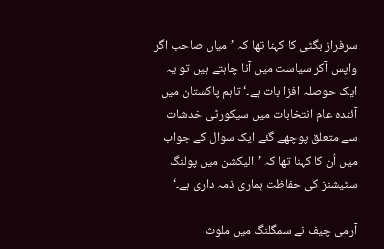سرفراز بگٹی کا کہنا تھا کہ ’میاں صاحب اگر واپس آکر سیاست میں آنا چاہتے ہیں تو یہ ایک حوصلہ افزا بات ہے۔‘ تاہم پاکستان میں آئندہ عام انتخابات میں سیکورٹی خدشات سے متعلق پوچھے گئے ایک سوال کے جواب میں اُن کا کہنا تھا کہ ’الیکشن میں پولنگ سٹیشنز کی حفاظت ہماری ذمہ داری ہے۔‘

آرمی چیف نے سمگلنگ میں ملوث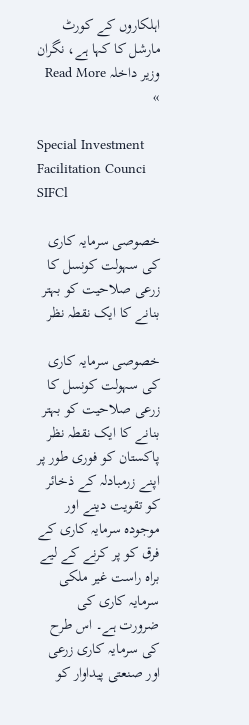اہلکاروں کے کورٹ مارشل کا کہا ہے، نگران وزیر داخلہ Read More »

Special Investment Facilitation Counci SIFCl

خصوصی سرمایہ کاری کی سہولت کونسل کا زرعی صلاحیت کو بہتر بنانے کا ایک نقطہ نظر

خصوصی سرمایہ کاری کی سہولت کونسل کا زرعی صلاحیت کو بہتر بنانے کا ایک نقطہ نظر   پاکستان کو فوری طور پر اپنے زرمبادلہ کے ذخائر کو تقویت دینے اور موجودہ سرمایہ کاری کے فرق کو پر کرنے کے لیے براہ راست غیر ملکی سرمایہ کاری کی ضرورت ہے۔ اس طرح کی سرمایہ کاری زرعی اور صنعتی پیداوار کو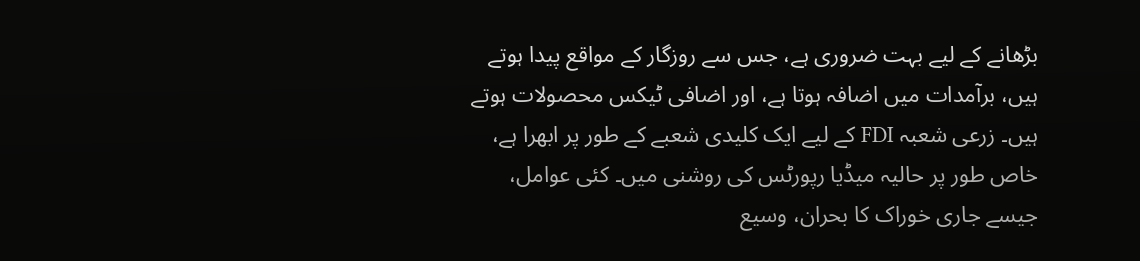بڑھانے کے لیے بہت ضروری ہے، جس سے روزگار کے مواقع پیدا ہوتے ہیں، برآمدات میں اضافہ ہوتا ہے، اور اضافی ٹیکس محصولات ہوتے ہیں۔ زرعی شعبہ FDI کے لیے ایک کلیدی شعبے کے طور پر ابھرا ہے، خاص طور پر حالیہ میڈیا رپورٹس کی روشنی میں۔ کئی عوامل، جیسے جاری خوراک کا بحران، وسیع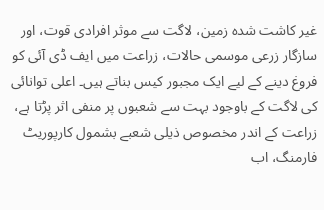غیر کاشت شدہ زمین، لاگت سے موثر افرادی قوت، اور سازگار زرعی موسمی حالات، زراعت میں ایف ڈی آئی کو فروغ دینے کے لیے ایک مجبور کیس بناتے ہیں۔ اعلی توانائی کی لاگت کے باوجود بہت سے شعبوں پر منفی اثر پڑتا ہے، زراعت کے اندر مخصوص ذیلی شعبے بشمول کارپوریٹ فارمنگ، اب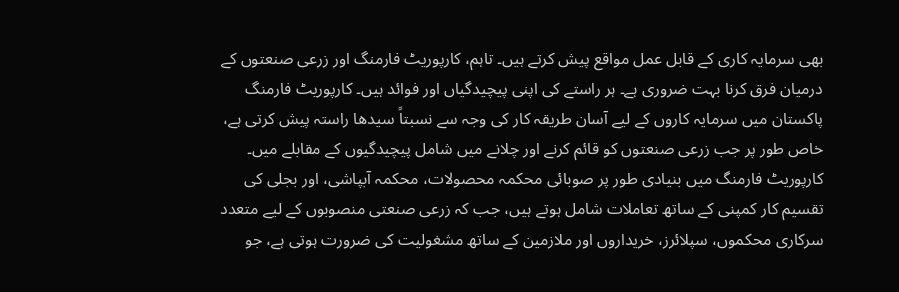بھی سرمایہ کاری کے قابل عمل مواقع پیش کرتے ہیں۔ تاہم، کارپوریٹ فارمنگ اور زرعی صنعتوں کے درمیان فرق کرنا بہت ضروری ہے۔ ہر راستے کی اپنی پیچیدگیاں اور فوائد ہیں۔ کارپوریٹ فارمنگ پاکستان میں سرمایہ کاروں کے لیے آسان طریقہ کار کی وجہ سے نسبتاً سیدھا راستہ پیش کرتی ہے، خاص طور پر جب زرعی صنعتوں کو قائم کرنے اور چلانے میں شامل پیچیدگیوں کے مقابلے میں۔ کارپوریٹ فارمنگ میں بنیادی طور پر صوبائی محکمہ محصولات، محکمہ آبپاشی، اور بجلی کی تقسیم کار کمپنی کے ساتھ تعاملات شامل ہوتے ہیں، جب کہ زرعی صنعتی منصوبوں کے لیے متعدد سرکاری محکموں، سپلائرز، خریداروں اور ملازمین کے ساتھ مشغولیت کی ضرورت ہوتی ہے، جو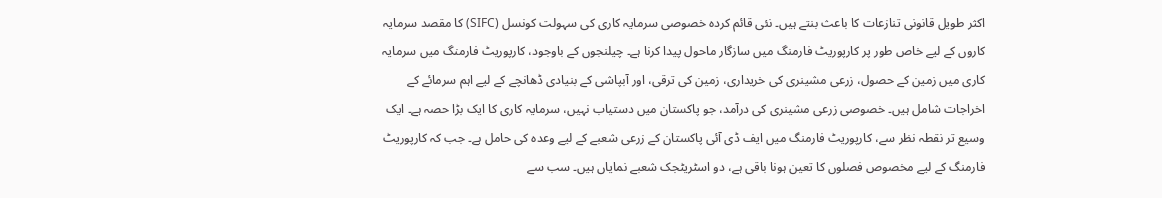اکثر طویل قانونی تنازعات کا باعث بنتے ہیں۔ نئی قائم کردہ خصوصی سرمایہ کاری کی سہولت کونسل (SIFC) کا مقصد سرمایہ کاروں کے لیے خاص طور پر کارپوریٹ فارمنگ میں سازگار ماحول پیدا کرنا ہے۔ چیلنجوں کے باوجود، کارپوریٹ فارمنگ میں سرمایہ کاری میں زمین کے حصول، زرعی مشینری کی خریداری، زمین کی ترقی، اور آبپاشی کے بنیادی ڈھانچے کے لیے اہم سرمائے کے اخراجات شامل ہیں۔ خصوصی زرعی مشینری کی درآمد، جو پاکستان میں دستیاب نہیں، سرمایہ کاری کا ایک بڑا حصہ ہے۔ ایک وسیع تر نقطہ نظر سے، کارپوریٹ فارمنگ میں ایف ڈی آئی پاکستان کے زرعی شعبے کے لیے وعدہ کی حامل ہے۔ جب کہ کارپوریٹ فارمنگ کے لیے مخصوص فصلوں کا تعین ہونا باقی ہے، دو اسٹریٹجک شعبے نمایاں ہیں۔ سب سے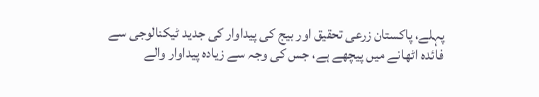پہلے، پاکستان زرعی تحقیق اور بیج کی پیداوار کی جدید ٹیکنالوجی سے فائدہ اٹھانے میں پیچھے ہے، جس کی وجہ سے زیادہ پیداوار والے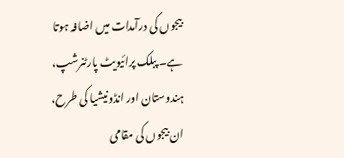بیجوں کی درآمدات میں اضافہ ہوتا ہے۔ پبلک پرائیویٹ پارٹنرشپ، ہندوستان اور انڈونیشیا کی طرح، ان بیجوں کی مقامی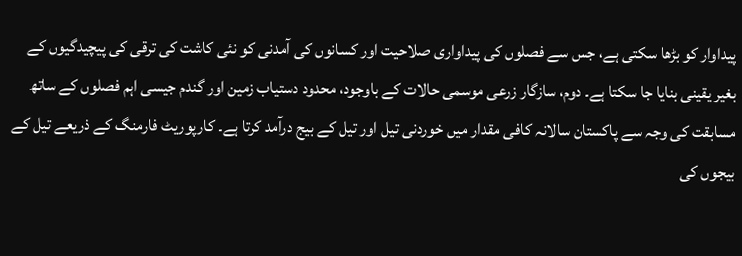پیداوار کو بڑھا سکتی ہے، جس سے فصلوں کی پیداواری صلاحیت اور کسانوں کی آمدنی کو نئی کاشت کی ترقی کی پیچیدگیوں کے بغیر یقینی بنایا جا سکتا ہے۔ دوم، سازگار زرعی موسمی حالات کے باوجود، محدود دستیاب زمین اور گندم جیسی اہم فصلوں کے ساتھ مسابقت کی وجہ سے پاکستان سالانہ کافی مقدار میں خوردنی تیل اور تیل کے بیج درآمد کرتا ہے۔ کارپوریٹ فارمنگ کے ذریعے تیل کے بیجوں کی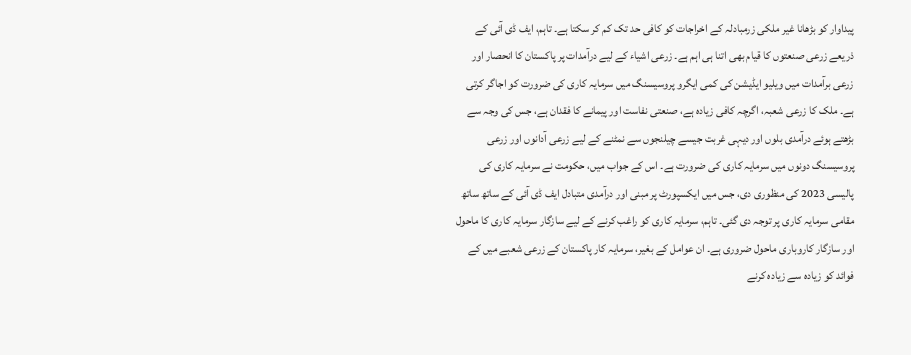پیداوار کو بڑھانا غیر ملکی زرمبادلہ کے اخراجات کو کافی حد تک کم کر سکتا ہے۔ تاہم، ایف ڈی آئی کے ذریعے زرعی صنعتوں کا قیام بھی اتنا ہی اہم ہے۔ زرعی اشیاء کے لیے درآمدات پر پاکستان کا انحصار اور زرعی برآمدات میں ویلیو ایڈیشن کی کمی ایگرو پروسیسنگ میں سرمایہ کاری کی ضرورت کو اجاگر کرتی ہے۔ ملک کا زرعی شعبہ، اگرچہ کافی زیادہ ہے، صنعتی نفاست اور پیمانے کا فقدان ہے، جس کی وجہ سے بڑھتے ہوئے درآمدی بلوں اور دیہی غربت جیسے چیلنجوں سے نمٹنے کے لیے زرعی آدانوں اور زرعی پروسیسنگ دونوں میں سرمایہ کاری کی ضرورت ہے۔ اس کے جواب میں، حکومت نے سرمایہ کاری کی پالیسی 2023 کی منظوری دی، جس میں ایکسپورٹ پر مبنی اور درآمدی متبادل ایف ڈی آئی کے ساتھ ساتھ مقامی سرمایہ کاری پر توجہ دی گئی۔ تاہم، سرمایہ کاری کو راغب کرنے کے لیے سازگار سرمایہ کاری کا ماحول اور سازگار کاروباری ماحول ضروری ہے۔ ان عوامل کے بغیر، سرمایہ کار پاکستان کے زرعی شعبے میں کے فوائد کو زیادہ سے زیادہ کرنے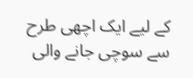کے لیے ایک اچھی طرح سے سوچی جانے والی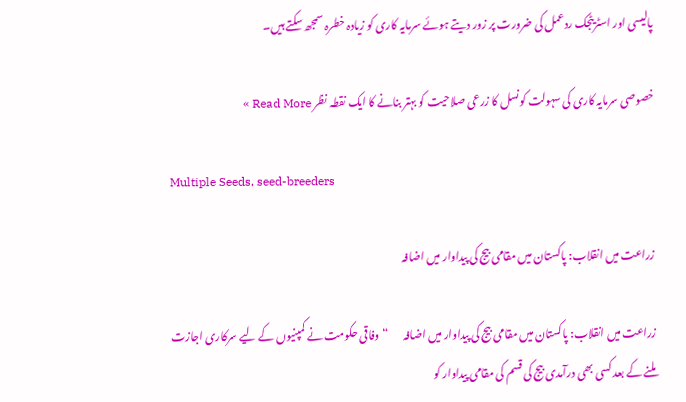پالیسی اور اسٹریٹجک ردعمل کی ضرورت پر زور دیتے ہوئے سرمایہ کاری کو زیادہ خطرہ سمجھ سکتے ہیں۔

خصوصی سرمایہ کاری کی سہولت کونسل کا زرعی صلاحیت کو بہتر بنانے کا ایک نقطہ نظر Read More »

Multiple Seeds, seed-breeders

زراعت میں انقلاب: پاکستان میں مقامی بیج کی پیداوار میں اضافہ

زراعت میں انقلاب: پاکستان میں مقامی بیج کی پیداوار میں اضافہ       “وفاقی حکومت نے کمپنیوں کے لیے سرکاری اجازت ملنے کے بعد کسی بھی درآمدی بیج کی قسم کی مقامی پیداوار کو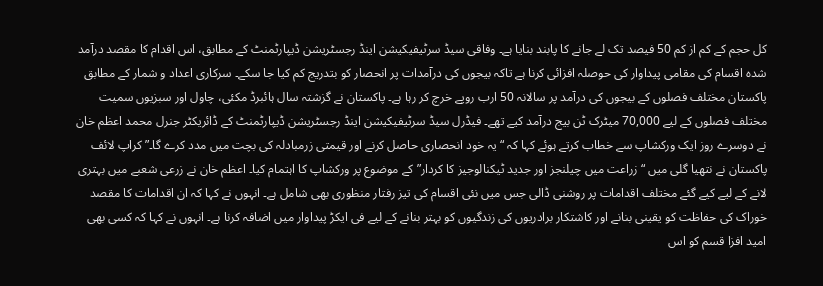کل حجم کے کم از کم 50 فیصد تک لے جانے کا پابند بنایا ہے۔ وفاقی سیڈ سرٹیفیکیشن اینڈ رجسٹریشن ڈیپارٹمنٹ کے مطابق، اس اقدام کا مقصد درآمد شدہ اقسام کی مقامی پیداوار کی حوصلہ افزائی کرنا ہے تاکہ بیجوں کی درآمدات پر انحصار کو بتدریج کم کیا جا سکے۔ سرکاری اعداد و شمار کے مطابق پاکستان مختلف فصلوں کے بیجوں کی درآمد پر سالانہ 50 ارب روپے خرچ کر رہا ہے۔ پاکستان نے گزشتہ سال ہائبرڈ مکئی، چاول اور سبزیوں سمیت مختلف فصلوں کے لیے 70,000 میٹرک ٹن بیج درآمد کیے تھے۔ فیڈرل سیڈ سرٹیفیکیشن اینڈ رجسٹریشن ڈیپارٹمنٹ کے ڈائریکٹر جنرل محمد اعظم خان نے دوسرے روز ایک ورکشاپ سے خطاب کرتے ہوئے کہا کہ “یہ خود انحصاری حاصل کرنے اور قیمتی زرمبادلہ کی بچت میں مدد کرے گا۔” کراپ لائف پاکستان نے نتھیا گلی میں “زراعت میں چیلنجز اور جدید ٹیکنالوجیز کا کردار” کے موضوع پر ورکشاپ کا اہتمام کیا۔ اعظم خان نے زرعی شعبے میں بہتری لانے کے لیے کیے گئے مختلف اقدامات پر روشنی ڈالی جس میں نئی اقسام کی تیز رفتار منظوری بھی شامل ہے۔ انہوں نے کہا کہ ان اقدامات کا مقصد خوراک کی حفاظت کو یقینی بنانے اور کاشتکار برادریوں کی زندگیوں کو بہتر بنانے کے لیے فی ایکڑ پیداوار میں اضافہ کرنا ہے۔ انہوں نے کہا کہ کسی بھی امید افزا قسم کو اس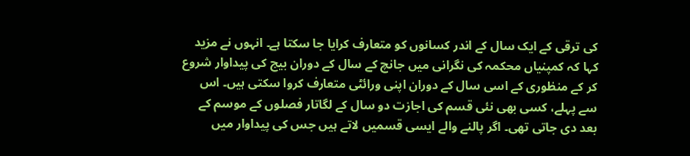کی ترقی کے ایک سال کے اندر کسانوں کو متعارف کرایا جا سکتا ہے۔ انہوں نے مزید کہا کہ کمپنیاں محکمہ کی نگرانی میں جانچ کے سال کے دوران بیج کی پیداوار شروع کر کے منظوری کے اسی سال کے دوران اپنی ورائٹی متعارف کروا سکتی ہیں۔ اس سے پہلے، کسی بھی نئی قسم کی اجازت دو سال کے لگاتار فصلوں کے موسم کے بعد دی جاتی تھی۔ اگر پالنے والے ایسی قسمیں لاتے ہیں جس کی پیداوار میں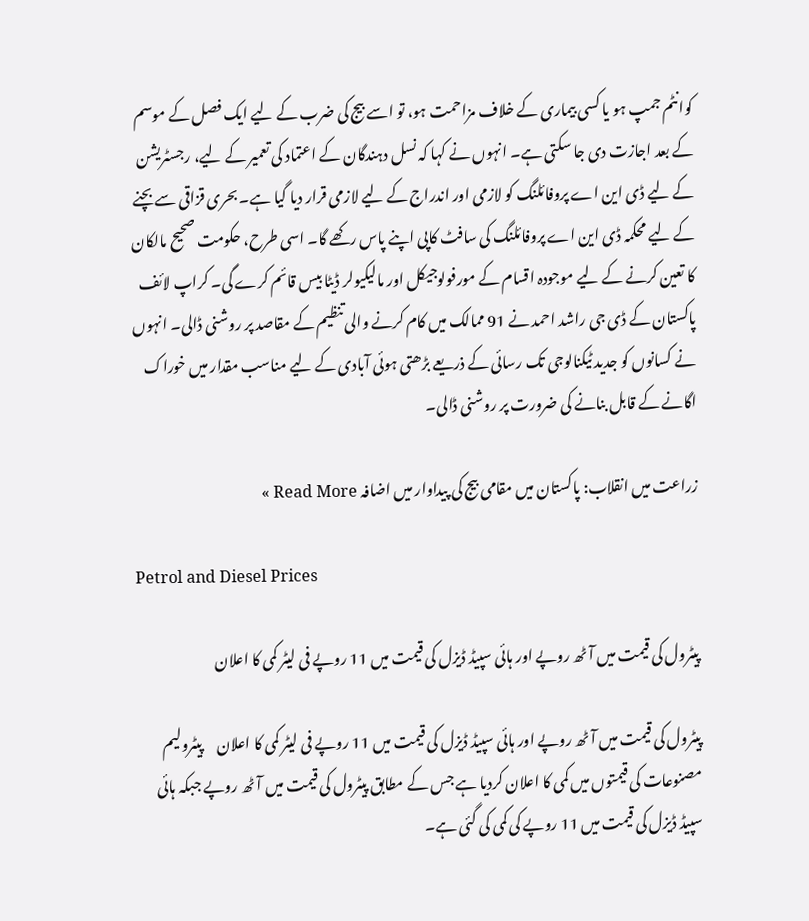کوانٹم جمپ ہو یا کسی بیماری کے خلاف مزاحمت ہو، تو اسے بیج کی ضرب کے لیے ایک فصل کے موسم کے بعد اجازت دی جا سکتی ہے۔ انہوں نے کہا کہ نسل دہندگان کے اعتماد کی تعمیر کے لیے، رجسٹریشن کے لیے ڈی این اے پروفائلنگ کو لازمی اور اندراج کے لیے لازمی قرار دیا گیا ہے۔ بحری قزاقی سے بچنے کے لیے محکمہ ڈی این اے پروفائلنگ کی سافٹ کاپی اپنے پاس رکھے گا۔ اسی طرح، حکومت صحیح مالکان کا تعین کرنے کے لیے موجودہ اقسام کے مورفولوجیکل اور مالیکیولر ڈیٹا بیس قائم کرے گی۔ کراپ لائف پاکستان کے ڈی جی راشد احمد نے 91 ممالک میں کام کرنے والی تنظیم کے مقاصد پر روشنی ڈالی۔ انہوں نے کسانوں کو جدید ٹیکنالوجی تک رسائی کے ذریعے بڑھتی ہوئی آبادی کے لیے مناسب مقدار میں خوراک اگانے کے قابل بنانے کی ضرورت پر روشنی ڈالی۔

زراعت میں انقلاب: پاکستان میں مقامی بیج کی پیداوار میں اضافہ Read More »

Petrol and Diesel Prices

پیٹرول کی قیمت میں آٹھ روپے اور ہائی سپیڈ ڈیزل کی قیمت میں 11 روپے فی لیٹر کمی کا اعلان

پیٹرول کی قیمت میں آٹھ روپے اور ہائی سپیڈ ڈیزل کی قیمت میں 11 روپے فی لیٹر کمی کا اعلان     پیٹرولیم مصنوعات کی قیمتوں میں کمی کا اعلان کردیا ہے جس کے مطابق پیٹرول کی قیمت میں آٹھ روپے جبکہ ہائی سپیڈ ڈیزل کی قیمت میں 11 روپے کی کمی کی گئی ہے۔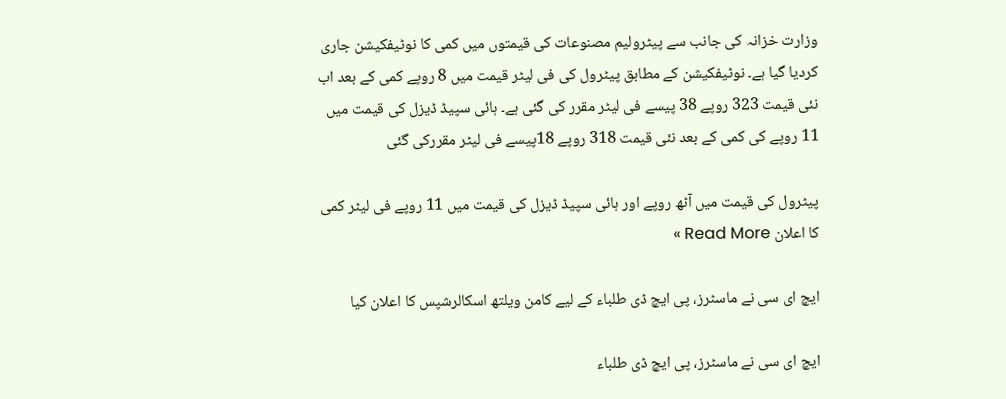وزارت خزانہ کی جانب سے پیٹرولیم مصنوعات کی قیمتوں میں کمی کا نوٹیفکیشن جاری کردیا گیا ہے۔ نوٹیفکیشن کے مطابق پیٹرول کی فی لیٹر قیمت میں 8 روپے کمی کے بعد اب نئی قیمت 323 روپے 38 پیسے فی لیٹر مقرر کی گئی ہے۔ ہائی سپیڈ ڈیزل کی قیمت میں 11 روپے کی کمی کے بعد نئی قیمت 318 روپے 18پیسے فی لیٹر مقررکی گئی

پیٹرول کی قیمت میں آٹھ روپے اور ہائی سپیڈ ڈیزل کی قیمت میں 11 روپے فی لیٹر کمی کا اعلان Read More »

ایچ ای سی نے ماسٹرز، پی ایچ ڈی طلباء کے لیے کامن ویلتھ اسکالرشپس کا اعلان کیا

ایچ ای سی نے ماسٹرز، پی ایچ ڈی طلباء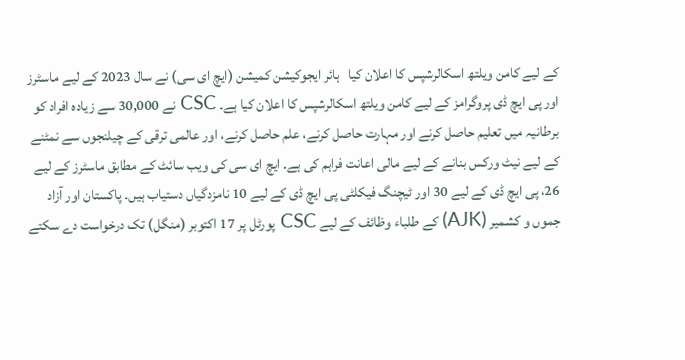کے لیے کامن ویلتھ اسکالرشپس کا اعلان کیا   ہائر ایجوکیشن کمیشن (ایچ ای سی) نے سال 2023 کے لیے ماسٹرز اور پی ایچ ڈی پروگرامز کے لیے کامن ویلتھ اسکالرشپس کا اعلان کیا ہے۔ CSC نے 30,000 سے زیادہ افراد کو برطانیہ میں تعلیم حاصل کرنے اور مہارت حاصل کرنے، علم حاصل کرنے، اور عالمی ترقی کے چیلنجوں سے نمٹنے کے لیے نیٹ ورکس بنانے کے لیے مالی اعانت فراہم کی ہے۔ ایچ ای سی کی ویب سائٹ کے مطابق ماسٹرز کے لیے 26، پی ایچ ڈی کے لیے 30 اور ٹیچنگ فیکلٹی پی ایچ ڈی کے لیے 10 نامزدگیاں دستیاب ہیں۔ پاکستان اور آزاد جموں و کشمیر (AJK) کے طلباء وظائف کے لیے CSC پورٹل پر 17 اکتوبر (منگل) تک درخواست دے سکتے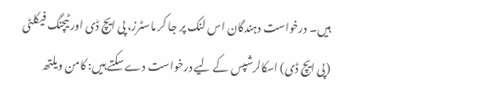ہیں۔ درخواست دہندگان اس لنک پر جا کر ماسٹرز، پی ایچ ڈی اور ٹیچنگ فیکلٹی (پی ایچ ڈی) اسکالرشپس کے لیے درخواست دے سکتے ہیں: کامن ویلتھ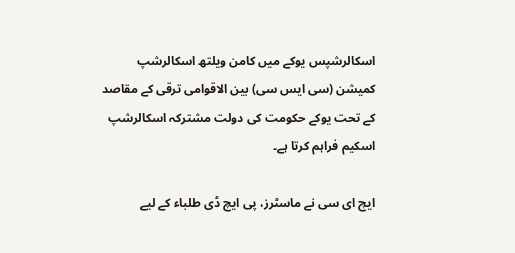اسکالرشپس یوکے میں کامن ویلتھ اسکالرشپ کمیشن (سی ایس سی) بین الاقوامی ترقی کے مقاصد کے تحت یوکے حکومت کی دولت مشترکہ اسکالرشپ اسکیم فراہم کرتا ہے۔

ایچ ای سی نے ماسٹرز، پی ایچ ڈی طلباء کے لیے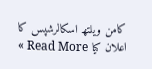کامن ویلتھ اسکالرشپس کا اعلان کیا Read More »